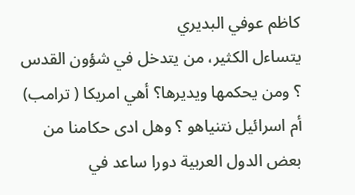كاظم عوفي البديري
يتساءل الكثير، من يتدخل في شؤون القدس ؟ ومن يحكمها ويديرها؟ أهي امريكا ( ترامب) أم اسرائيل نتنياهو ؟ وهل ادى حكامنا من بعض الدول العربية دورا ساعد في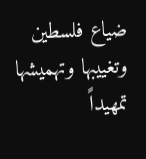ضياع فلسطين وتغييبها وتهميشها تمهيداً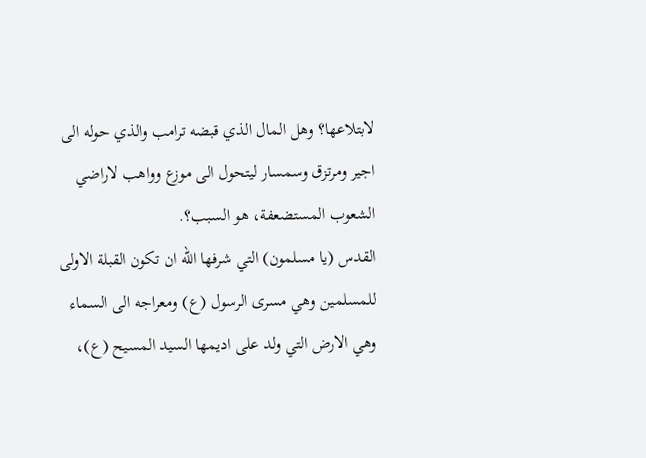لابتلاعها؟ وهل المال الذي قبضه ترامب والذي حوله الى اجير ومرتزق وسمسار ليتحول الى موزع وواهب لاراضي الشعوب المستضعفة، هو السبب؟.
القدس (يا مسلمون) التي شرفها الله ان تكون القبلة الاولى للمسلمين وهي مسرى الرسول (ع) ومعراجه الى السماء وهي الارض التي ولد على اديمها السيد المسيح (ع)،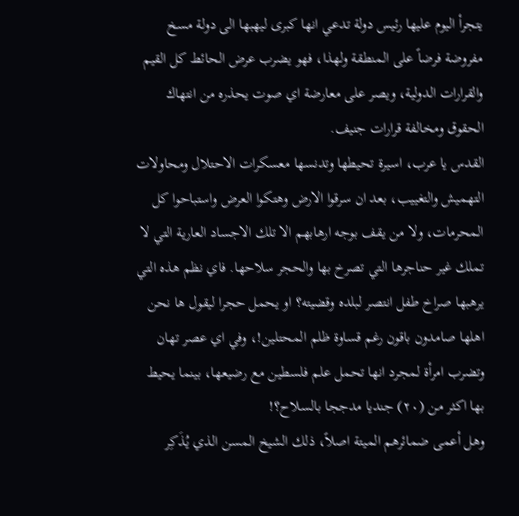يتجرأ اليوم عليها رئيس دولة تدعي انها كبرى ليهبها الى دولة مسخ مفروضة فرضاً على المنطقة ولهذا، فهو يضرب عرض الحائط كل القيم والقرارات الدولية، ويصر على معارضة اي صوت يحذره من انتهاك الحقوق ومخالفة قرارات جنيف.
القدس يا عرب، اسيرة تحيطها وتدنسها معسكرات الاحتلال ومحاولات التهميش والتغييب، بعد ان سرقوا الارض وهتكوا العرض واستباحوا كل المحرمات، ولا من يقف بوجه ارهابهم الا تلك الاجساد العارية التي لا تملك غير حناجرها التي تصرخ بها والحجر سلاحها. فاي نظم هذه التي يرهبها صراخ طفل انتصر لبلده وقضيته؟ او يحمل حجرا ليقول ها نحن اهلها صامدون باقون رغم قساوة ظلم المحتلين!، وفي اي عصر تهان وتضرب امرأة لمجرد انها تحمل علم فلسطين مع رضيعها، بينما يحيط بها اكثر من (٢٠) جنديا مدججا بالسلاح؟!
وهل أعمى ضمائرهم الميتة اصلاً، ذلك الشيخ المسن الذي يُذَكِر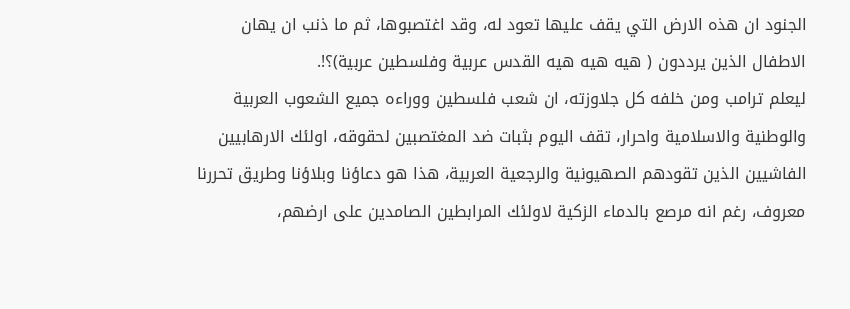الجنود ان هذه الارض التي يقف عليها تعود له، وقد اغتصبوها، ثم ما ذنب ان يهان الاطفال الذين يرددون ( هيه هيه هيه القدس عربية وفلسطين عربية)؟!.
ليعلم ترامب ومن خلفه كل جلاوزته، ان شعب فلسطين ووراءه جميع الشعوب العربية والوطنية والاسلامية واحرار، تقف اليوم بثبات ضد المغتصبين لحقوقه، اولئك الارهابيين الفاشيين الذين تقودهم الصهيونية والرجعية العربية، هذا هو دعاؤنا وبلاؤنا وطريق تحررنا معروف، رغم انه مرصع بالدماء الزكية لاولئك المرابطين الصامدين على ارضهم،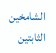الشامخين الثابتين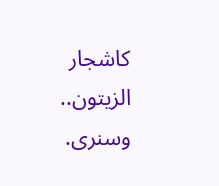كاشجار الزيتون.. وسنرى.